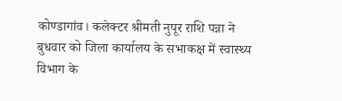कोण्डागांव। कलेक्टर श्रीमती नुपूर राशि पन्ना ने बुधवार को जिला कार्यालय के सभाकक्ष में स्वास्थ्य विभाग के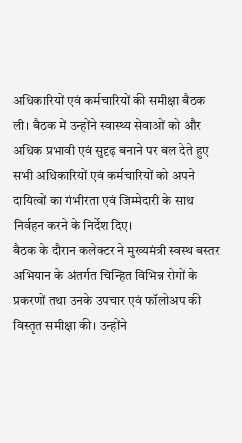अधिकारियों एवं कर्मचारियों की समीक्षा बैठक ली। बैठक में उन्होंने स्वास्थ्य सेवाओं को और अधिक प्रभावी एवं सुदृढ़ बनाने पर बल देते हुए सभी अधिकारियों एवं कर्मचारियों को अपने दायित्वों का गंभीरता एवं जिम्मेदारी के साथ निर्वहन करने के निर्देश दिए।
बैठक के दौरान कलेक्टर ने मुख्यमंत्री स्वस्थ बस्तर अभियान के अंतर्गत चिन्हित विभिन्न रोगों के प्रकरणों तथा उनके उपचार एवं फॉलोअप की विस्तृत समीक्षा की। उन्होंने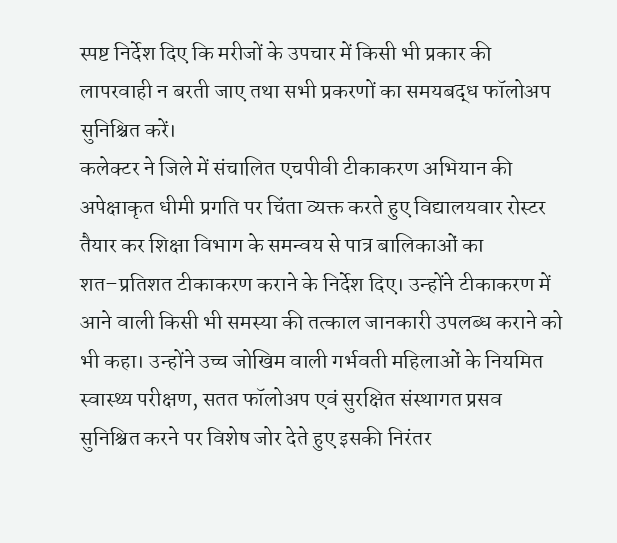स्पष्ट निर्देश दिए कि मरीजों के उपचार में किसी भी प्रकार की लापरवाही न बरती जाए तथा सभी प्रकरणों का समयबद्ध फॉलोअप सुनिश्चित करें।
कलेक्टर ने जिले में संचालित एचपीवी टीकाकरण अभियान की अपेक्षाकृत धीमी प्रगति पर चिंता व्यक्त करते हुए विद्यालयवार रोस्टर तैयार कर शिक्षा विभाग के समन्वय से पात्र बालिकाओं का शत–प्रतिशत टीकाकरण कराने के निर्देश दिए। उन्होंने टीकाकरण में आने वाली किसी भी समस्या की तत्काल जानकारी उपलब्ध कराने को भी कहा। उन्होंने उच्च जोखिम वाली गर्भवती महिलाओं के नियमित स्वास्थ्य परीक्षण, सतत फॉलोअप एवं सुरक्षित संस्थागत प्रसव सुनिश्चित करने पर विशेष जोर देते हुए इसकी निरंतर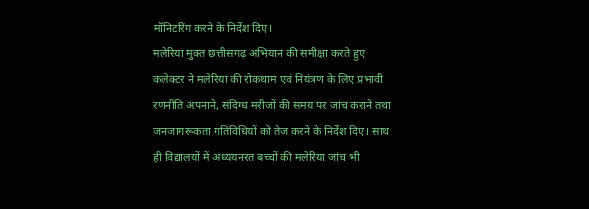मॉनिटरिंग करने के निर्देश दिए।
मलेरिया मुक्त छत्तीसगढ़ अभियान की समीक्षा करते हुए कलेक्टर ने मलेरिया की रोकथाम एवं नियंत्रण के लिए प्रभावी रणनीति अपनाने, संदिग्ध मरीजों की समय पर जांच कराने तथा जनजागरूकता गतिविधियों को तेज करने के निर्देश दिए। साथ ही विद्यालयों में अध्ययनरत बच्चों की मलेरिया जांच भी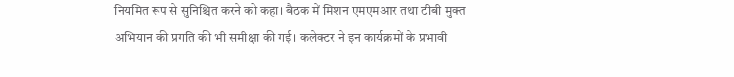नियमित रूप से सुनिश्चित करने को कहा। बैठक में मिशन एमएमआर तथा टीबी मुक्त अभियान की प्रगति की भी समीक्षा की गई। कलेक्टर ने इन कार्यक्रमों के प्रभावी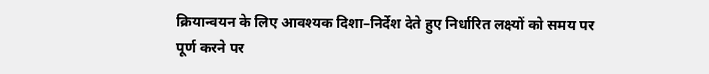क्रियान्वयन के लिए आवश्यक दिशा–निर्देश देते हुए निर्धारित लक्ष्यों को समय पर पूर्ण करने पर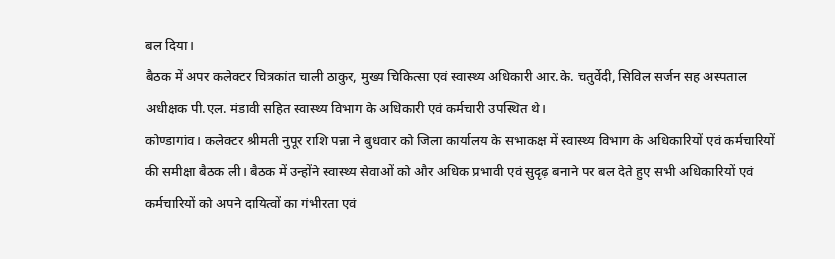बल दिया।
बैठक में अपर कलेक्टर चित्रकांत चाली ठाकुर, मुख्य चिकित्सा एवं स्वास्थ्य अधिकारी आर.के. चतुर्वेदी, सिविल सर्जन सह अस्पताल अधीक्षक पी.एल. मंडावी सहित स्वास्थ्य विभाग के अधिकारी एवं कर्मचारी उपस्थित थे।
कोण्डागांव। कलेक्टर श्रीमती नुपूर राशि पन्ना ने बुधवार को जिला कार्यालय के सभाकक्ष में स्वास्थ्य विभाग के अधिकारियों एवं कर्मचारियों की समीक्षा बैठक ली। बैठक में उन्होंने स्वास्थ्य सेवाओं को और अधिक प्रभावी एवं सुदृढ़ बनाने पर बल देते हुए सभी अधिकारियों एवं कर्मचारियों को अपने दायित्वों का गंभीरता एवं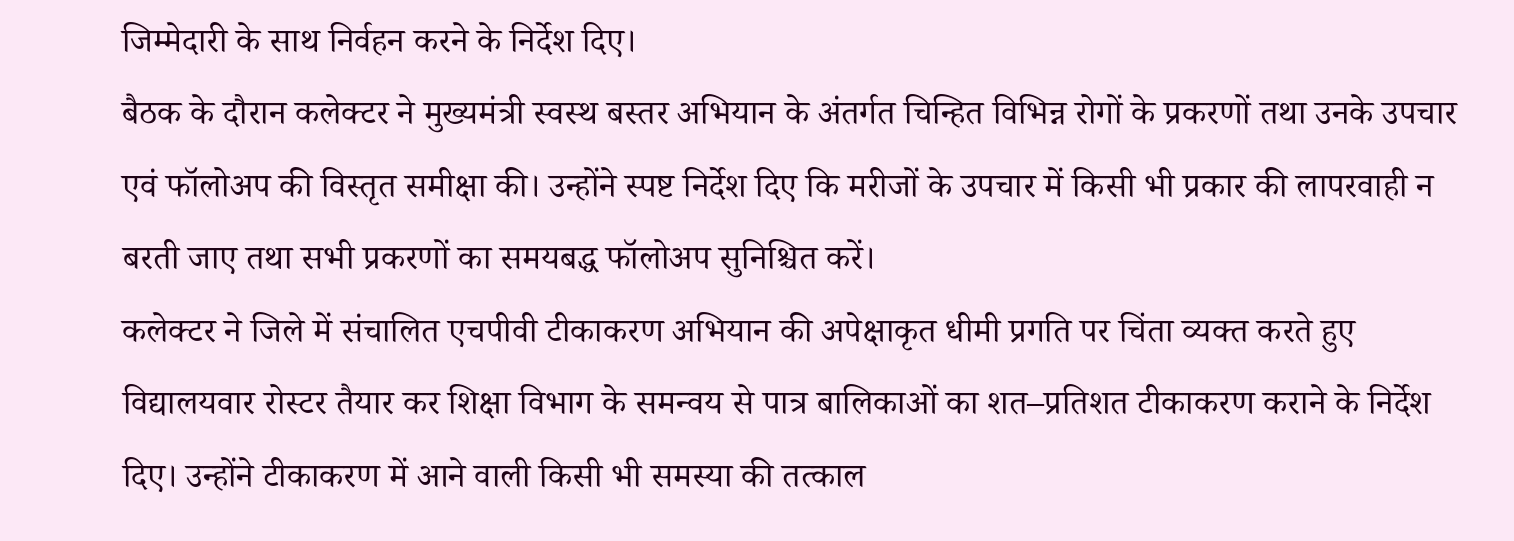जिम्मेदारी के साथ निर्वहन करने के निर्देश दिए।
बैठक के दौरान कलेक्टर ने मुख्यमंत्री स्वस्थ बस्तर अभियान के अंतर्गत चिन्हित विभिन्न रोगों के प्रकरणों तथा उनके उपचार एवं फॉलोअप की विस्तृत समीक्षा की। उन्होंने स्पष्ट निर्देश दिए कि मरीजों के उपचार में किसी भी प्रकार की लापरवाही न बरती जाए तथा सभी प्रकरणों का समयबद्ध फॉलोअप सुनिश्चित करें।
कलेक्टर ने जिले में संचालित एचपीवी टीकाकरण अभियान की अपेक्षाकृत धीमी प्रगति पर चिंता व्यक्त करते हुए विद्यालयवार रोस्टर तैयार कर शिक्षा विभाग के समन्वय से पात्र बालिकाओं का शत–प्रतिशत टीकाकरण कराने के निर्देश दिए। उन्होंने टीकाकरण में आने वाली किसी भी समस्या की तत्काल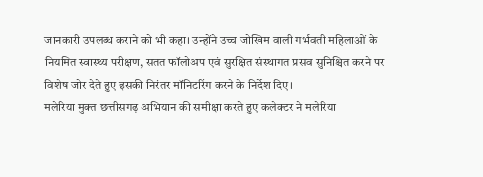जानकारी उपलब्ध कराने को भी कहा। उन्होंने उच्च जोखिम वाली गर्भवती महिलाओं के नियमित स्वास्थ्य परीक्षण, सतत फॉलोअप एवं सुरक्षित संस्थागत प्रसव सुनिश्चित करने पर विशेष जोर देते हुए इसकी निरंतर मॉनिटरिंग करने के निर्देश दिए।
मलेरिया मुक्त छत्तीसगढ़ अभियान की समीक्षा करते हुए कलेक्टर ने मलेरिया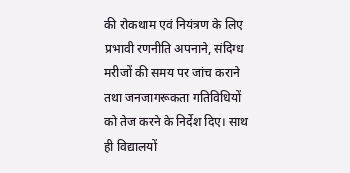की रोकथाम एवं नियंत्रण के लिए प्रभावी रणनीति अपनाने, संदिग्ध मरीजों की समय पर जांच कराने तथा जनजागरूकता गतिविधियों को तेज करने के निर्देश दिए। साथ ही विद्यालयों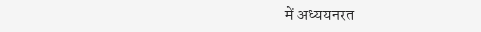में अध्ययनरत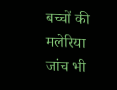बच्चों की मलेरिया जांच भी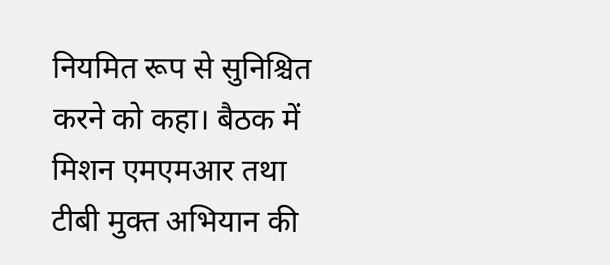नियमित रूप से सुनिश्चित करने को कहा। बैठक में मिशन एमएमआर तथा टीबी मुक्त अभियान की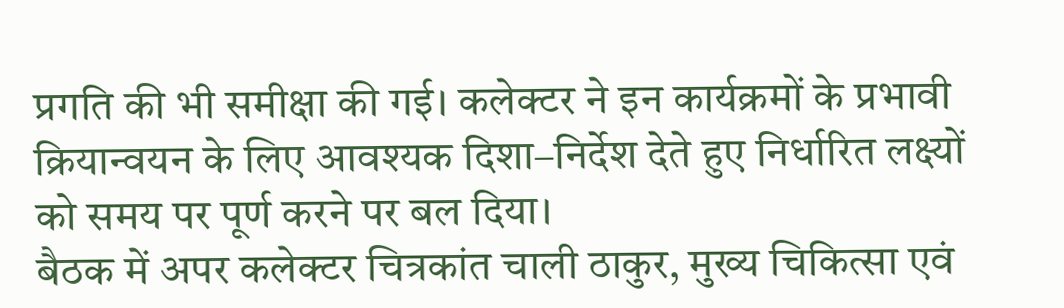प्रगति की भी समीक्षा की गई। कलेक्टर ने इन कार्यक्रमों के प्रभावी क्रियान्वयन के लिए आवश्यक दिशा–निर्देश देते हुए निर्धारित लक्ष्यों को समय पर पूर्ण करने पर बल दिया।
बैठक में अपर कलेक्टर चित्रकांत चाली ठाकुर, मुख्य चिकित्सा एवं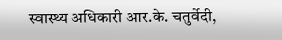स्वास्थ्य अधिकारी आर.के. चतुर्वेदी,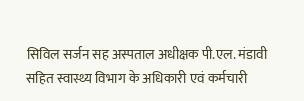सिविल सर्जन सह अस्पताल अधीक्षक पी.एल. मंडावी सहित स्वास्थ्य विभाग के अधिकारी एवं कर्मचारी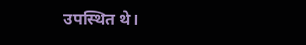उपस्थित थे।